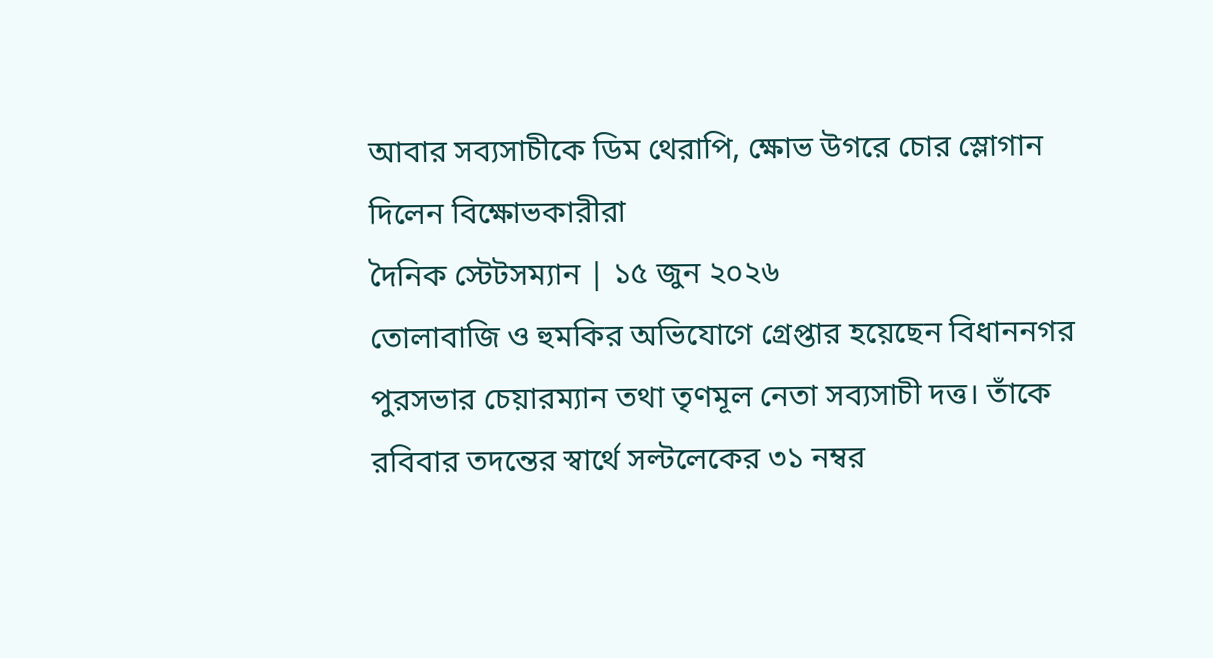আবার সব্যসাচীকে ডিম থেরাপি, ক্ষোভ উগরে চোর স্লোগান দিলেন বিক্ষোভকারীরা
দৈনিক স্টেটসম্যান | ১৫ জুন ২০২৬
তোলাবাজি ও হুমকির অভিযোগে গ্রেপ্তার হয়েছেন বিধাননগর পুরসভার চেয়ারম্যান তথা তৃণমূল নেতা সব্যসাচী দত্ত। তাঁকে রবিবার তদন্তের স্বার্থে সল্টলেকের ৩১ নম্বর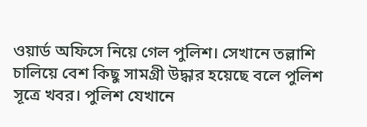ওয়ার্ড অফিসে নিয়ে গেল পুলিশ। সেখানে তল্লাশি চালিয়ে বেশ কিছু সামগ্রী উদ্ধার হয়েছে বলে পুলিশ সূত্রে খবর। পুলিশ যেখানে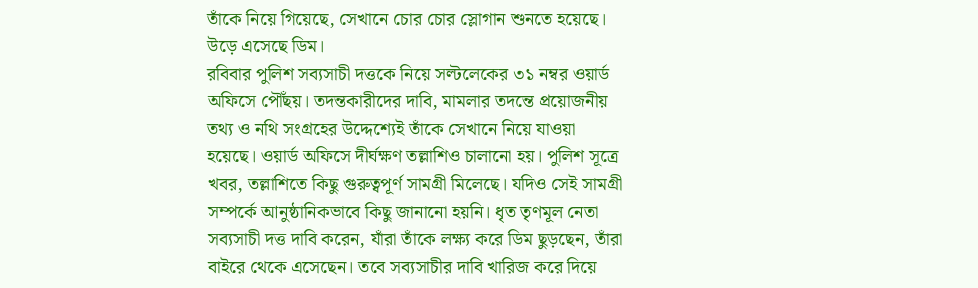তাঁকে নিয়ে গিয়েছে, সেখানে চোর চোর স্লোগান শুনতে হয়েছে। উড়ে এসেছে ডিম।
রবিবার পুলিশ সব্যসাচী দত্তকে নিয়ে সল্টলেকের ৩১ নম্বর ওয়ার্ড অফিসে পৌঁছয়। তদন্তকারীদের দাবি, মামলার তদন্তে প্রয়োজনীয় তথ্য ও নথি সংগ্রহের উদ্দেশ্যেই তাঁকে সেখানে নিয়ে যাওয়া হয়েছে। ওয়ার্ড অফিসে দীর্ঘক্ষণ তল্লাশিও চালানো হয়। পুলিশ সূত্রে খবর, তল্লাশিতে কিছু গুরুত্বপূর্ণ সামগ্রী মিলেছে। যদিও সেই সামগ্রী সম্পর্কে আনুষ্ঠানিকভাবে কিছু জানানো হয়নি। ধৃত তৃণমূল নেতা সব্যসাচী দত্ত দাবি করেন, যাঁরা তাঁকে লক্ষ্য করে ডিম ছুড়ছেন, তাঁরা বাইরে থেকে এসেছেন। তবে সব্যসাচীর দাবি খারিজ করে দিয়ে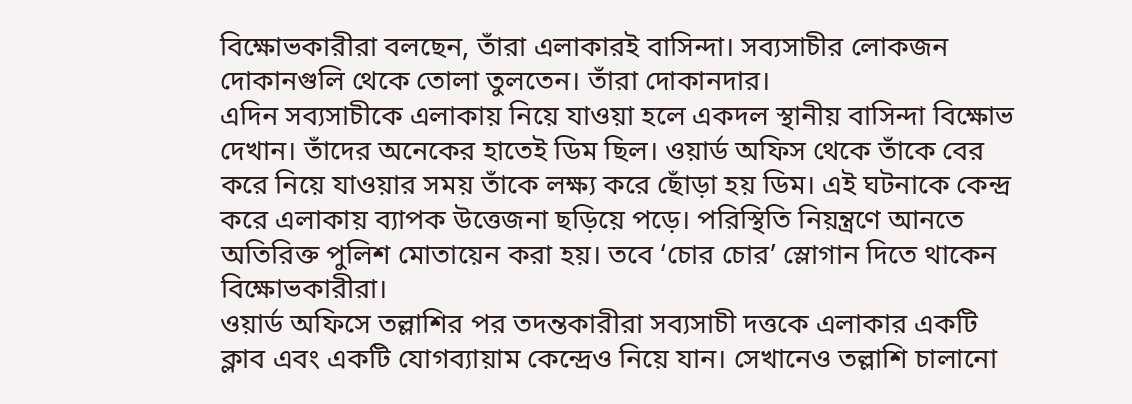বিক্ষোভকারীরা বলছেন, তাঁরা এলাকারই বাসিন্দা। সব্যসাচীর লোকজন দোকানগুলি থেকে তোলা তুলতেন। তাঁরা দোকানদার।
এদিন সব্যসাচীকে এলাকায় নিয়ে যাওয়া হলে একদল স্থানীয় বাসিন্দা বিক্ষোভ দেখান। তাঁদের অনেকের হাতেই ডিম ছিল। ওয়ার্ড অফিস থেকে তাঁকে বের করে নিয়ে যাওয়ার সময় তাঁকে লক্ষ্য করে ছোঁড়া হয় ডিম। এই ঘটনাকে কেন্দ্র করে এলাকায় ব্যাপক উত্তেজনা ছড়িয়ে পড়ে। পরিস্থিতি নিয়ন্ত্রণে আনতে অতিরিক্ত পুলিশ মোতায়েন করা হয়। তবে ‘চোর চোর’ স্লোগান দিতে থাকেন বিক্ষোভকারীরা।
ওয়ার্ড অফিসে তল্লাশির পর তদন্তকারীরা সব্যসাচী দত্তকে এলাকার একটি ক্লাব এবং একটি যোগব্যায়াম কেন্দ্রেও নিয়ে যান। সেখানেও তল্লাশি চালানো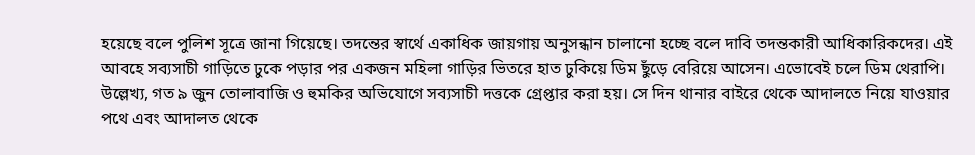হয়েছে বলে পুলিশ সূত্রে জানা গিয়েছে। তদন্তের স্বার্থে একাধিক জায়গায় অনুসন্ধান চালানো হচ্ছে বলে দাবি তদন্তকারী আধিকারিকদের। এই আবহে সব্যসাচী গাড়িতে ঢুকে পড়ার পর একজন মহিলা গাড়ির ভিতরে হাত ঢুকিয়ে ডিম ছুঁড়ে বেরিয়ে আসেন। এভোবেই চলে ডিম থেরাপি।
উল্লেখ্য, গত ৯ জুন তোলাবাজি ও হুমকির অভিযোগে সব্যসাচী দত্তকে গ্রেপ্তার করা হয়। সে দিন থানার বাইরে থেকে আদালতে নিয়ে যাওয়ার পথে এবং আদালত থেকে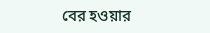বের হওয়ার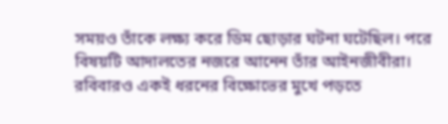সময়ও তাঁকে লক্ষ্য করে ডিম ছোড়ার ঘটনা ঘটেছিল। পরে বিষয়টি আদালতের নজরে আনেন তাঁর আইনজীবীরা। রবিবারও একই ধরনের বিক্ষোভের মুখে পড়তে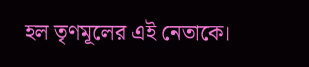হল তৃণমূলের এই নেতাকে।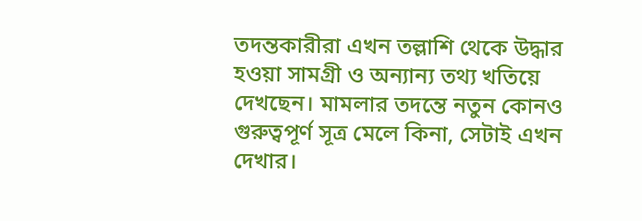তদন্তকারীরা এখন তল্লাশি থেকে উদ্ধার হওয়া সামগ্রী ও অন্যান্য তথ্য খতিয়ে দেখছেন। মামলার তদন্তে নতুন কোনও গুরুত্বপূর্ণ সূত্র মেলে কিনা, সেটাই এখন দেখার।